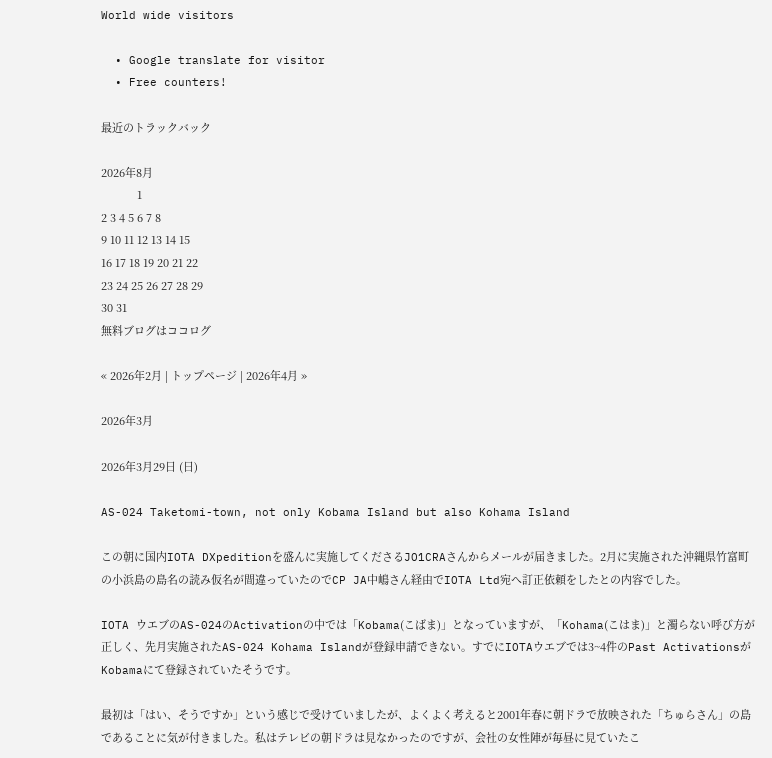World wide visitors

  • Google translate for visitor
  • Free counters!

最近のトラックバック

2026年8月
            1
2 3 4 5 6 7 8
9 10 11 12 13 14 15
16 17 18 19 20 21 22
23 24 25 26 27 28 29
30 31
無料ブログはココログ

« 2026年2月 | トップページ | 2026年4月 »

2026年3月

2026年3月29日 (日)

AS-024 Taketomi-town, not only Kobama Island but also Kohama Island

この朝に国内IOTA DXpeditionを盛んに実施してくださるJO1CRAさんからメールが届きました。2月に実施された沖縄県竹富町の小浜島の島名の読み仮名が間違っていたのでCP JA中嶋さん経由でIOTA Ltd宛へ訂正依頼をしたとの内容でした。

IOTA ウエブのAS-024のActivationの中では「Kobama(こばま)」となっていますが、「Kohama(こはま)」と濁らない呼び方が正しく、先月実施されたAS-024 Kohama Islandが登録申請できない。すでにIOTAウエブでは3~4件のPast ActivationsがKobamaにて登録されていたそうです。

最初は「はい、そうですか」という感じで受けていましたが、よくよく考えると2001年春に朝ドラで放映された「ちゅらさん」の島であることに気が付きました。私はテレビの朝ドラは見なかったのですが、会社の女性陣が毎昼に見ていたこ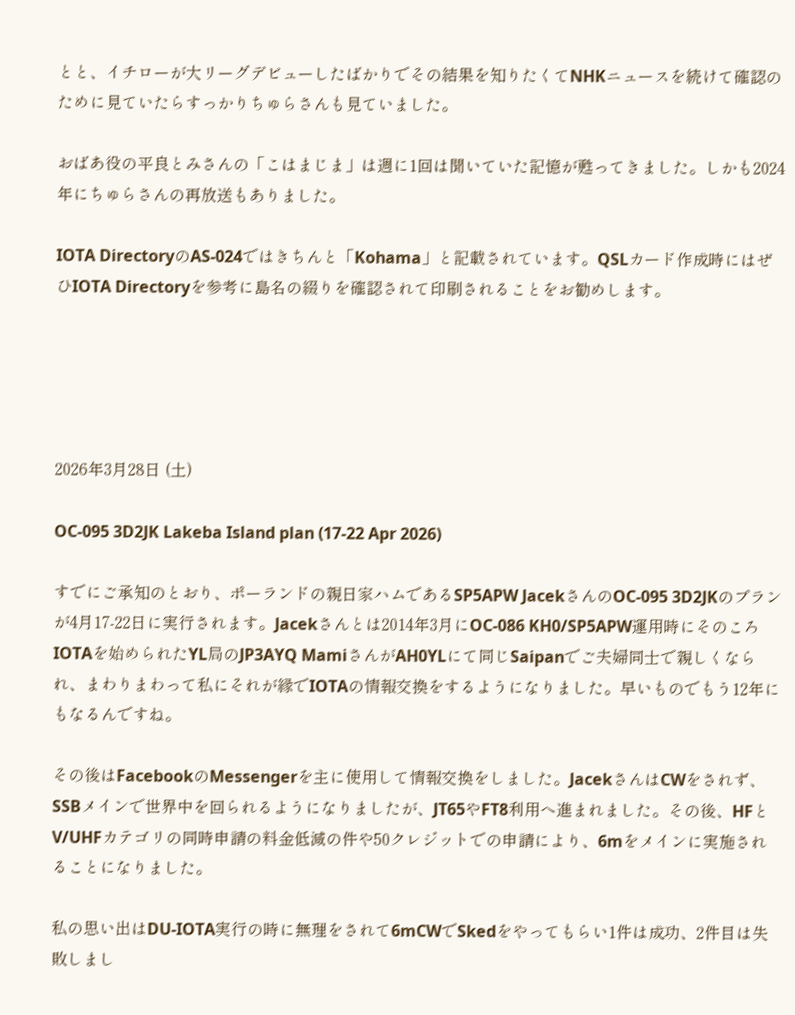とと、イチローが大リーグデビューしたばかりでその結果を知りたくてNHKニュースを続けて確認のために見ていたらすっかりちゅらさんも見ていました。

おばあ役の平良とみさんの「こはまじま」は週に1回は聞いていた記憶が甦ってきました。しかも2024年にちゅらさんの再放送もありました。

IOTA DirectoryのAS-024ではきちんと「Kohama」と記載されています。QSLカード作成時にはぜひIOTA Directoryを参考に島名の綴りを確認されて印刷されることをお勧めします。





2026年3月28日 (土)

OC-095 3D2JK Lakeba Island plan (17-22 Apr 2026)

すでにご承知のとおり、ポーランドの親日家ハムであるSP5APW JacekさんのOC-095 3D2JKのプランが4月17‐22日に実行されます。Jacekさんとは2014年3月にOC-086 KH0/SP5APW運用時にそのころIOTAを始められたYL局のJP3AYQ MamiさんがAH0YLにて同じSaipanでご夫婦同士で親しくなられ、まわりまわって私にそれが縁でIOTAの情報交換をするようになりました。早いものでもう12年にもなるんですね。

その後はFacebookのMessengerを主に使用して情報交換をしました。JacekさんはCWをされず、SSBメインで世界中を回られるようになりましたが、JT65やFT8利用へ進まれました。その後、HFとV/UHFカテゴリの同時申請の料金低減の件や50クレジットでの申請により、6mをメインに実施されることになりました。

私の思い出はDU-IOTA実行の時に無理をされて6mCWでSkedをやってもらい1件は成功、2件目は失敗しまし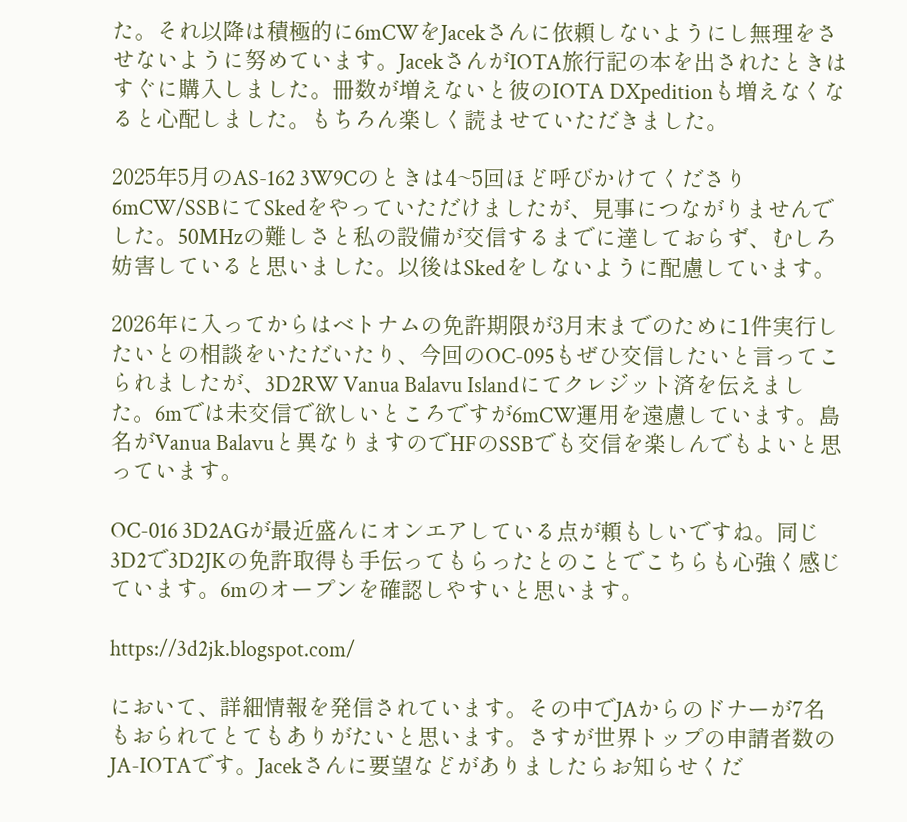た。それ以降は積極的に6mCWをJacekさんに依頼しないようにし無理をさせないように努めています。JacekさんがIOTA旅行記の本を出されたときはすぐに購入しました。冊数が増えないと彼のIOTA DXpeditionも増えなくなると心配しました。もちろん楽しく読ませていただきました。

2025年5月のAS-162 3W9Cのときは4~5回ほど呼びかけてくださり6mCW/SSBにてSkedをやっていただけましたが、見事につながりませんでした。50MHzの難しさと私の設備が交信するまでに達しておらず、むしろ妨害していると思いました。以後はSkedをしないように配慮しています。

2026年に入ってからはベトナムの免許期限が3月末までのために1件実行したいとの相談をいただいたり、今回のOC-095もぜひ交信したいと言ってこられましたが、3D2RW Vanua Balavu Islandにてクレジット済を伝えました。6mでは未交信で欲しいところですが6mCW運用を遠慮しています。島名がVanua Balavuと異なりますのでHFのSSBでも交信を楽しんでもよいと思っています。

OC-016 3D2AGが最近盛んにオンエアしている点が頼もしいですね。同じ3D2で3D2JKの免許取得も手伝ってもらったとのことでこちらも心強く感じています。6mのオープンを確認しやすいと思います。

https://3d2jk.blogspot.com/

において、詳細情報を発信されています。その中でJAからのドナーが7名もおられてとてもありがたいと思います。さすが世界トップの申請者数のJA-IOTAです。Jacekさんに要望などがありましたらお知らせくだ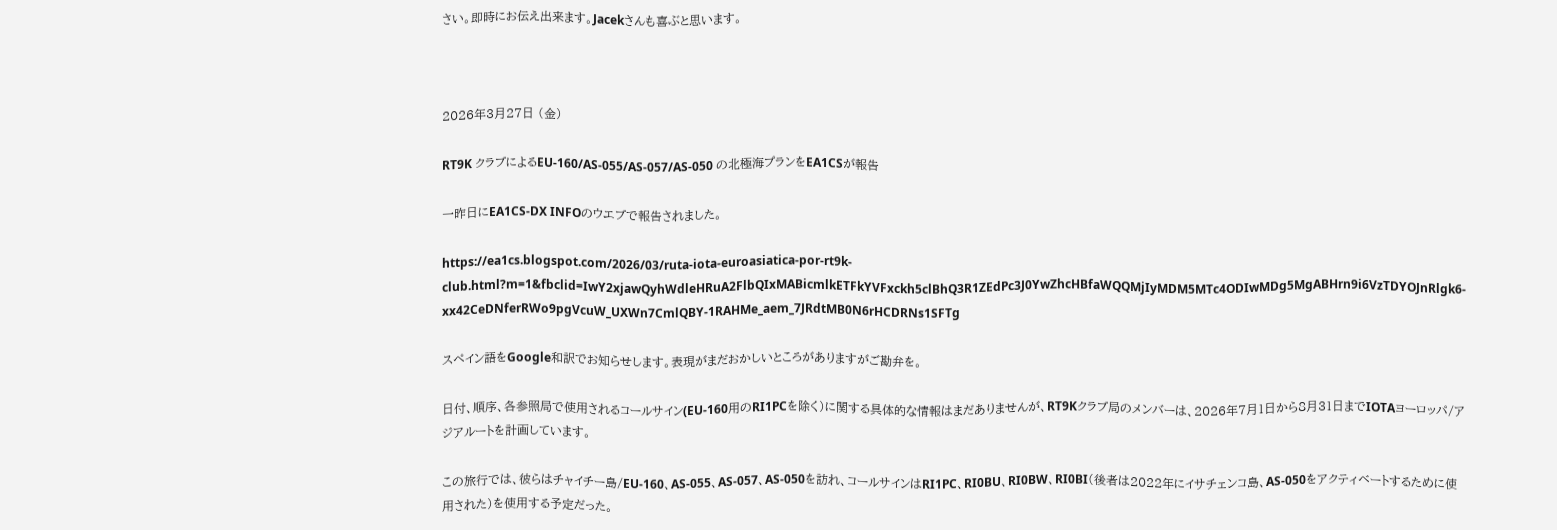さい。即時にお伝え出来ます。Jacekさんも喜ぶと思います。



2026年3月27日 (金)

RT9K クラブによるEU-160/AS-055/AS-057/AS-050 の北極海プランをEA1CSが報告

一昨日にEA1CS-DX INFOのウエブで報告されました。

https://ea1cs.blogspot.com/2026/03/ruta-iota-euroasiatica-por-rt9k-club.html?m=1&fbclid=IwY2xjawQyhWdleHRuA2FlbQIxMABicmlkETFkYVFxckh5clBhQ3R1ZEdPc3J0YwZhcHBfaWQQMjIyMDM5MTc4ODIwMDg5MgABHrn9i6VzTDYOJnRlgk6-xx42CeDNferRWo9pgVcuW_UXWn7CmlQBY-1RAHMe_aem_7JRdtMB0N6rHCDRNs1SFTg

スペイン語をGoogle和訳でお知らせします。表現がまだおかしいところがありますがご勘弁を。

日付、順序、各参照局で使用されるコールサイン(EU-160用のRI1PCを除く)に関する具体的な情報はまだありませんが、RT9Kクラブ局のメンバーは、2026年7月1日から8月31日までIOTAヨーロッパ/アジアルートを計画しています。

この旅行では、彼らはチャイチー島/EU-160、AS-055、AS-057、AS-050を訪れ、コールサインはRI1PC、RI0BU、RI0BW、RI0BI(後者は2022年にイサチェンコ島、AS-050をアクティベートするために使用された)を使用する予定だった。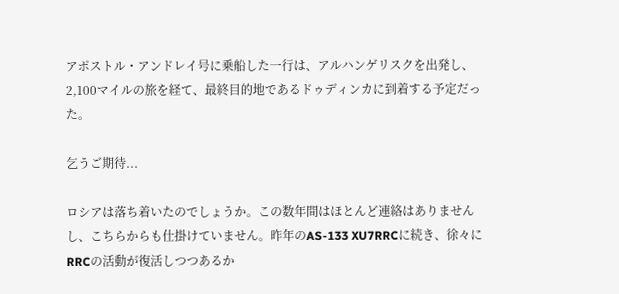アポストル・アンドレイ号に乗船した一行は、アルハンゲリスクを出発し、2,100マイルの旅を経て、最終目的地であるドゥディンカに到着する予定だった。

乞うご期待...

ロシアは落ち着いたのでしょうか。この数年間はほとんど連絡はありませんし、こちらからも仕掛けていません。昨年のAS-133 XU7RRCに続き、徐々にRRCの活動が復活しつつあるか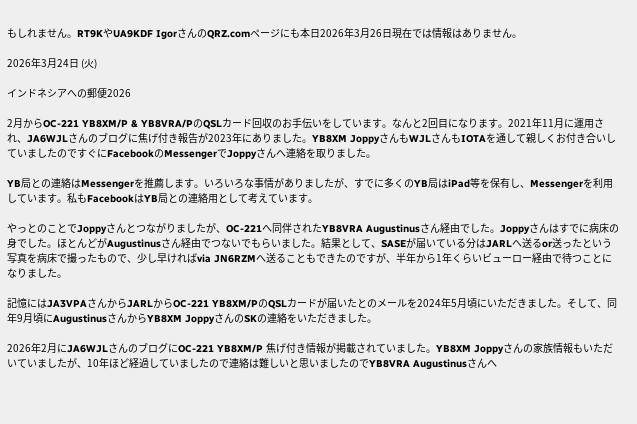もしれません。RT9KやUA9KDF IgorさんのQRZ.comページにも本日2026年3月26日現在では情報はありません。

2026年3月24日 (火)

インドネシアへの郵便2026

2月からOC-221 YB8XM/P & YB8VRA/PのQSLカード回収のお手伝いをしています。なんと2回目になります。2021年11月に運用され、JA6WJLさんのブログに焦げ付き報告が2023年にありました。YB8XM JoppyさんもWJLさんもIOTAを通して親しくお付き合いしていましたのですぐにFacebookのMessengerでJoppyさんへ連絡を取りました。

YB局との連絡はMessengerを推薦します。いろいろな事情がありましたが、すでに多くのYB局はiPad等を保有し、Messengerを利用しています。私もFacebookはYB局との連絡用として考えています。

やっとのことでJoppyさんとつながりましたが、OC-221へ同伴されたYB8VRA Augustinusさん経由でした。Joppyさんはすでに病床の身でした。ほとんどがAugustinusさん経由でつないでもらいました。結果として、SASEが届いている分はJARLへ送るor送ったという写真を病床で撮ったもので、少し早ければvia JN6RZMへ送ることもできたのですが、半年から1年くらいビューロー経由で待つことになりました。

記憶にはJA3VPAさんからJARLからOC-221 YB8XM/PのQSLカードが届いたとのメールを2024年5月頃にいただきました。そして、同年9月頃にAugustinusさんからYB8XM JoppyさんのSKの連絡をいただきました。

2026年2月にJA6WJLさんのブログにOC-221 YB8XM/P 焦げ付き情報が掲載されていました。YB8XM Joppyさんの家族情報もいただいていましたが、10年ほど経過していましたので連絡は難しいと思いましたのでYB8VRA Augustinusさんへ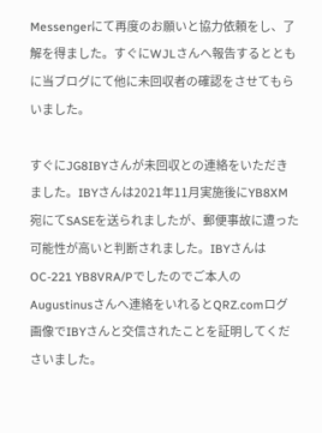Messengerにて再度のお願いと協力依頼をし、了解を得ました。すぐにWJLさんへ報告するとともに当ブログにて他に未回収者の確認をさせてもらいました。

すぐにJG8IBYさんが未回収との連絡をいただきました。IBYさんは2021年11月実施後にYB8XM宛にてSASEを送られましたが、郵便事故に遭った可能性が高いと判断されました。IBYさんはOC-221 YB8VRA/Pでしたのでご本人のAugustinusさんへ連絡をいれるとQRZ.comログ画像でIBYさんと交信されたことを証明してくださいました。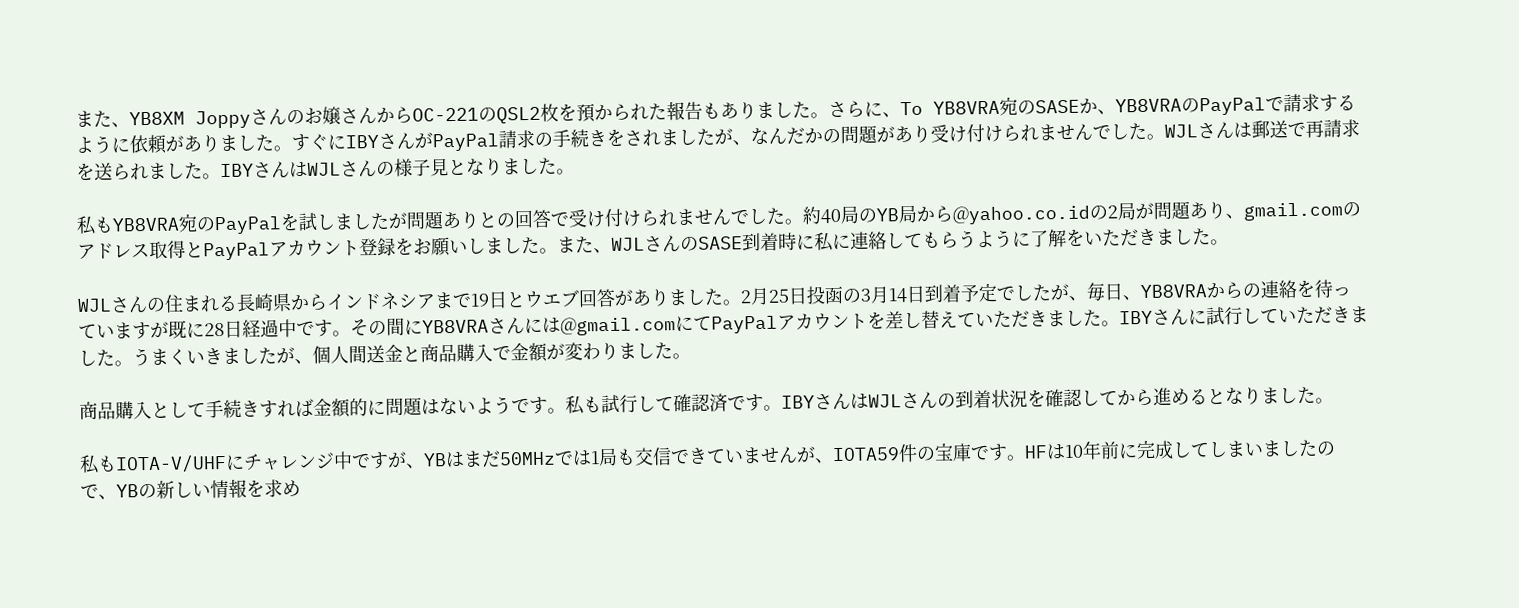また、YB8XM Joppyさんのお嬢さんからOC-221のQSL2枚を預かられた報告もありました。さらに、To YB8VRA宛のSASEか、YB8VRAのPayPalで請求するように依頼がありました。すぐにIBYさんがPayPal請求の手続きをされましたが、なんだかの問題があり受け付けられませんでした。WJLさんは郵送で再請求を送られました。IBYさんはWJLさんの様子見となりました。

私もYB8VRA宛のPayPalを試しましたが問題ありとの回答で受け付けられませんでした。約40局のYB局から@yahoo.co.idの2局が問題あり、gmail.comのアドレス取得とPayPalアカウント登録をお願いしました。また、WJLさんのSASE到着時に私に連絡してもらうように了解をいただきました。

WJLさんの住まれる長崎県からインドネシアまで19日とウエブ回答がありました。2月25日投函の3月14日到着予定でしたが、毎日、YB8VRAからの連絡を待っていますが既に28日経過中です。その間にYB8VRAさんには@gmail.comにてPayPalアカウントを差し替えていただきました。IBYさんに試行していただきました。うまくいきましたが、個人間送金と商品購入で金額が変わりました。

商品購入として手続きすれば金額的に問題はないようです。私も試行して確認済です。IBYさんはWJLさんの到着状況を確認してから進めるとなりました。

私もIOTA-V/UHFにチャレンジ中ですが、YBはまだ50MHzでは1局も交信できていませんが、IOTA59件の宝庫です。HFは10年前に完成してしまいましたので、YBの新しい情報を求め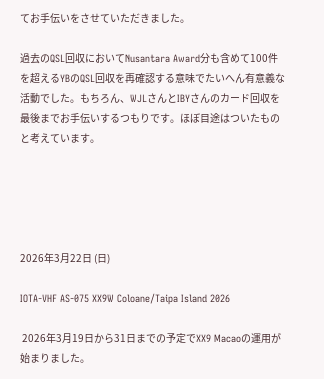てお手伝いをさせていただきました。

過去のQSL回収においてNusantara Award分も含めて100件を超えるYBのQSL回収を再確認する意味でたいへん有意義な活動でした。もちろん、WJLさんとIBYさんのカード回収を最後までお手伝いするつもりです。ほぼ目途はついたものと考えています。





2026年3月22日 (日)

IOTA-VHF AS-075 XX9W Coloane/Taipa Island 2026

 2026年3月19日から31日までの予定でXX9 Macaoの運用が始まりました。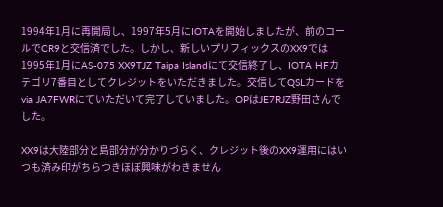1994年1月に再開局し、1997年5月にIOTAを開始しましたが、前のコールでCR9と交信済でした。しかし、新しいプリフィックスのXX9では1995年1月にAS-075 XX9TJZ Taipa Islandにて交信終了し、IOTA HFカテゴリ7番目としてクレジットをいただきました。交信してQSLカードをvia JA7FWRにていただいて完了していました。OPはJE7RJZ野田さんでした。

XX9は大陸部分と島部分が分かりづらく、クレジット後のXX9運用にはいつも済み印がちらつきほぼ興味がわきません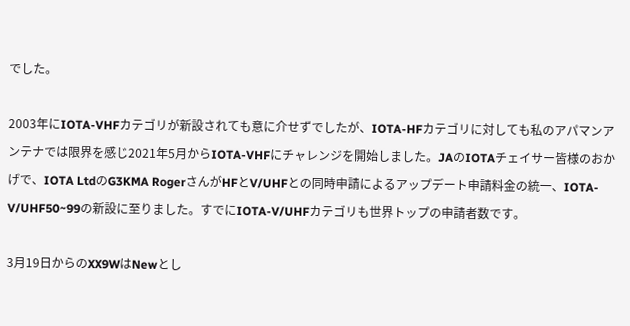でした。

2003年にIOTA-VHFカテゴリが新設されても意に介せずでしたが、IOTA-HFカテゴリに対しても私のアパマンアンテナでは限界を感じ2021年5月からIOTA-VHFにチャレンジを開始しました。JAのIOTAチェイサー皆様のおかげで、IOTA LtdのG3KMA RogerさんがHFとV/UHFとの同時申請によるアップデート申請料金の統一、IOTA-V/UHF50~99の新設に至りました。すでにIOTA-V/UHFカテゴリも世界トップの申請者数です。

3月19日からのXX9WはNewとし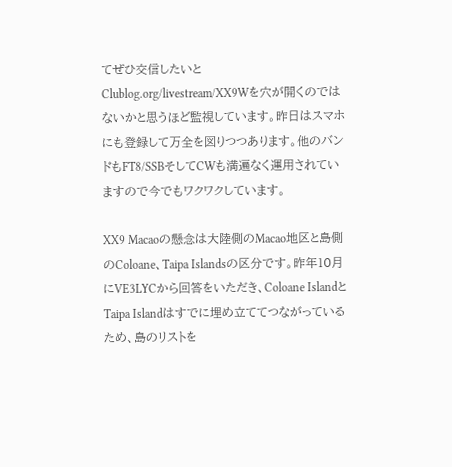てぜひ交信したいとClublog.org/livestream/XX9Wを穴が開くのではないかと思うほど監視しています。昨日はスマホにも登録して万全を図りつつあります。他のバンドもFT8/SSBそしてCWも満遍なく運用されていますので今でもワクワクしています。

XX9 Macaoの懸念は大陸側のMacao地区と島側のColoane、Taipa Islandsの区分です。昨年10月にVE3LYCから回答をいただき、Coloane IslandとTaipa Islandはすでに埋め立ててつながっているため、島のリストを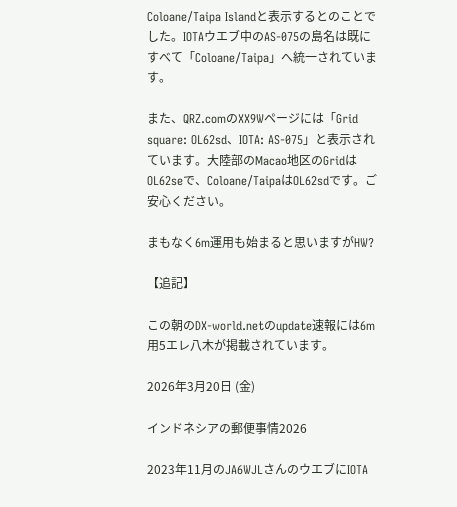Coloane/Taipa Islandと表示するとのことでした。IOTAウエブ中のAS-075の島名は既にすべて「Coloane/Taipa」へ統一されています。

また、QRZ.comのXX9Wページには「Grid square: OL62sd、IOTA: AS-075」と表示されています。大陸部のMacao地区のGridはOL62seで、Coloane/TaipaはOL62sdです。ご安心ください。

まもなく6m運用も始まると思いますがHW?

【追記】

この朝のDX-world.netのupdate速報には6m用5エレ八木が掲載されています。

2026年3月20日 (金)

インドネシアの郵便事情2026

2023年11月のJA6WJLさんのウエブにIOTA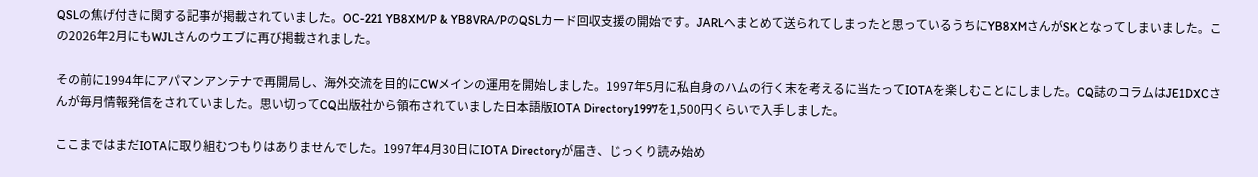QSLの焦げ付きに関する記事が掲載されていました。OC-221 YB8XM/P & YB8VRA/PのQSLカード回収支援の開始です。JARLへまとめて送られてしまったと思っているうちにYB8XMさんがSKとなってしまいました。この2026年2月にもWJLさんのウエブに再び掲載されました。

その前に1994年にアパマンアンテナで再開局し、海外交流を目的にCWメインの運用を開始しました。1997年5月に私自身のハムの行く末を考えるに当たってIOTAを楽しむことにしました。CQ誌のコラムはJE1DXCさんが毎月情報発信をされていました。思い切ってCQ出版社から領布されていました日本語版IOTA Directory1997を1,500円くらいで入手しました。

ここまではまだIOTAに取り組むつもりはありませんでした。1997年4月30日にIOTA Directoryが届き、じっくり読み始め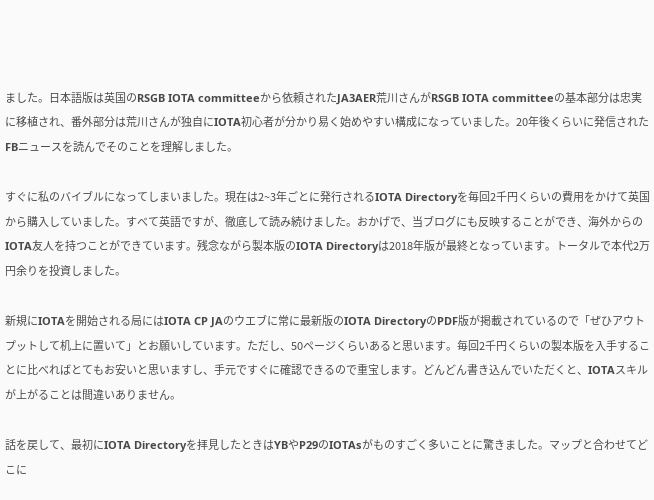ました。日本語版は英国のRSGB IOTA committeeから依頼されたJA3AER荒川さんがRSGB IOTA committeeの基本部分は忠実に移植され、番外部分は荒川さんが独自にIOTA初心者が分かり易く始めやすい構成になっていました。20年後くらいに発信されたFBニュースを読んでそのことを理解しました。

すぐに私のバイブルになってしまいました。現在は2~3年ごとに発行されるIOTA Directoryを毎回2千円くらいの費用をかけて英国から購入していました。すべて英語ですが、徹底して読み続けました。おかげで、当ブログにも反映することができ、海外からのIOTA友人を持つことができています。残念ながら製本版のIOTA Directoryは2018年版が最終となっています。トータルで本代2万円余りを投資しました。

新規にIOTAを開始される局にはIOTA CP JAのウエブに常に最新版のIOTA DirectoryのPDF版が掲載されているので「ぜひアウトプットして机上に置いて」とお願いしています。ただし、50ページくらいあると思います。毎回2千円くらいの製本版を入手することに比べればとてもお安いと思いますし、手元ですぐに確認できるので重宝します。どんどん書き込んでいただくと、IOTAスキルが上がることは間違いありません。

話を戻して、最初にIOTA Directoryを拝見したときはYBやP29のIOTAsがものすごく多いことに驚きました。マップと合わせてどこに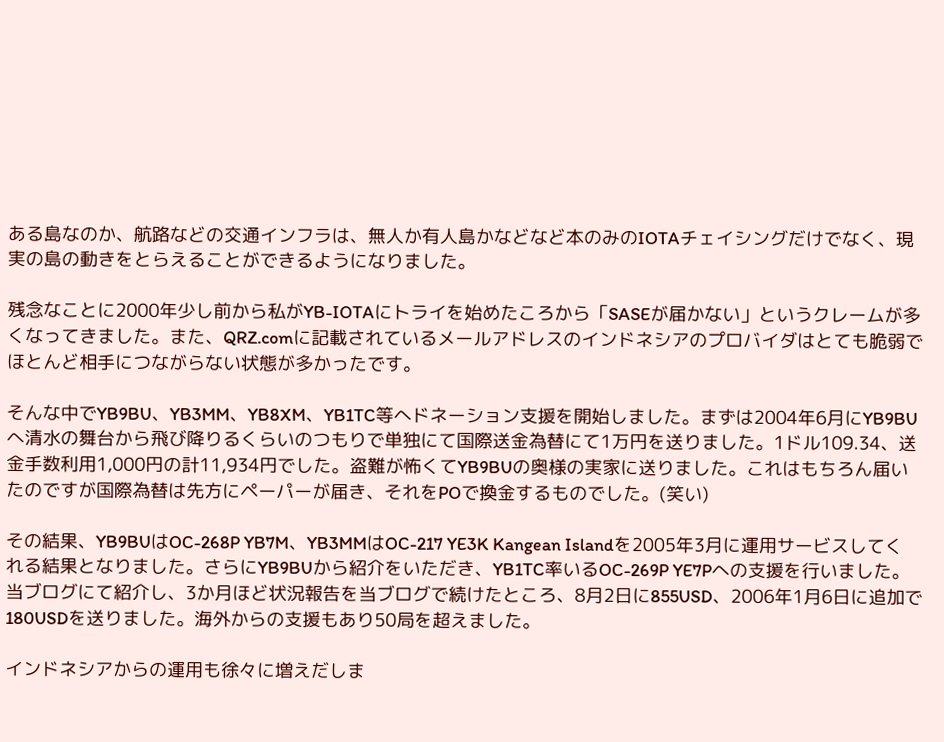ある島なのか、航路などの交通インフラは、無人か有人島かなどなど本のみのIOTAチェイシングだけでなく、現実の島の動きをとらえることができるようになりました。

残念なことに2000年少し前から私がYB-IOTAにトライを始めたころから「SASEが届かない」というクレームが多くなってきました。また、QRZ.comに記載されているメールアドレスのインドネシアのプロバイダはとても脆弱でほとんど相手につながらない状態が多かったです。

そんな中でYB9BU、YB3MM、YB8XM、YB1TC等へドネーション支援を開始しました。まずは2004年6月にYB9BUへ清水の舞台から飛び降りるくらいのつもりで単独にて国際送金為替にて1万円を送りました。1ドル109.34、送金手数利用1,000円の計11,934円でした。盗難が怖くてYB9BUの奥様の実家に送りました。これはもちろん届いたのですが国際為替は先方にペーパーが届き、それをPOで換金するものでした。(笑い)

その結果、YB9BUはOC-268P YB7M、YB3MMはOC-217 YE3K Kangean Islandを2005年3月に運用サービスしてくれる結果となりました。さらにYB9BUから紹介をいただき、YB1TC率いるOC-269P YE7Pへの支援を行いました。当ブログにて紹介し、3か月ほど状況報告を当ブログで続けたところ、8月2日に855USD、2006年1月6日に追加で180USDを送りました。海外からの支援もあり50局を超えました。

インドネシアからの運用も徐々に増えだしま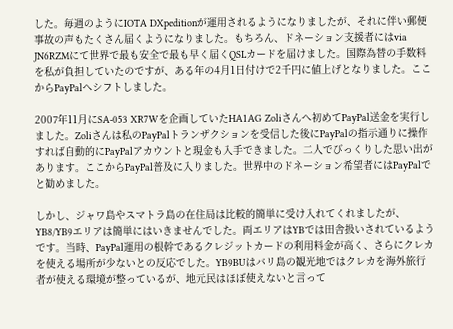した。毎週のようにIOTA DXpeditionが運用されるようになりましたが、それに伴い郵便事故の声もたくさん届くようになりました。もちろん、ドネーション支援者にはvia JN6RZMにて世界で最も安全で最も早く届くQSLカードを届けました。国際為替の手数料を私が負担していたのですが、ある年の4月1日付けで2千円に値上げとなりました。ここからPayPalへシフトしました。

2007年11月にSA-053 XR7Wを企画していたHA1AG Zoliさんへ初めてPayPal送金を実行しました。Zoliさんは私のPayPalトランザクションを受信した後にPayPalの指示通りに操作すれば自動的にPayPalアカウントと現金も入手できました。二人でびっくりした思い出があります。ここからPayPal普及に入りました。世界中のドネーション希望者にはPayPalでと勧めました。

しかし、ジャワ島やスマトラ島の在住局は比較的簡単に受け入れてくれましたが、YB8/YB9エリアは簡単にはいきませんでした。両エリアはYBでは田舎扱いされているようです。当時、PayPal運用の根幹であるクレジットカードの利用料金が高く、さらにクレカを使える場所が少ないとの反応でした。YB9BUはバリ島の観光地ではクレカを海外旅行者が使える環境が整っているが、地元民はほぼ使えないと言って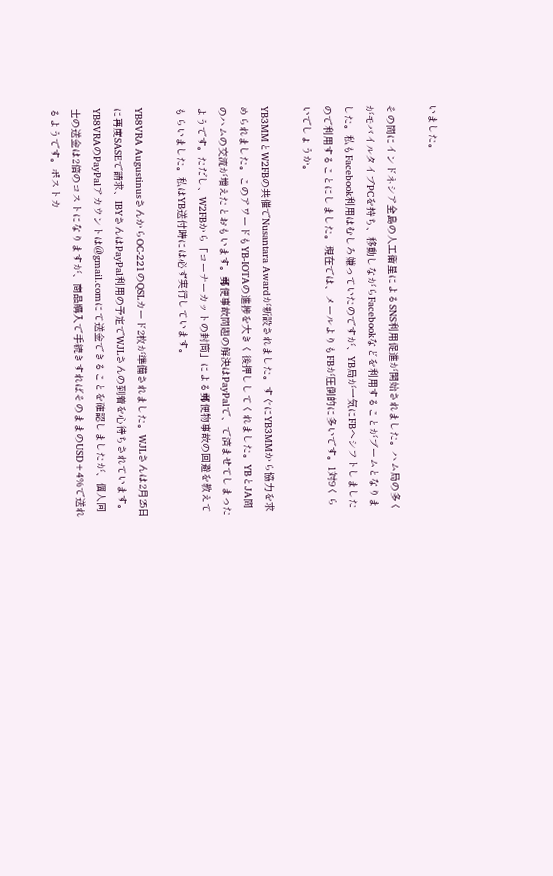いました。

その間にインドネシア全島の人工衛星によるSNS利用促進が開始されました。ハム局の多くがモバイルタイプPCを持ち、移動しながらFacebookなどを利用することがブームとなりました。私もFacebook利用はむしろ嫌っていたのですが、YB局が一気にFBへシフトしましたので利用することにしました。現在では、メールよりもFBが圧倒的に多いです。1対9くらいでしょうか。

YB3MMとW2FBの共催でNusantara Awardが新設されました。すぐにYB3MMから協力を求められました。このアワードもYB-IOTAの進捗を大きく後押ししてくれました。YBとJA間のハムの交流が増えたとおもいます。郵便事故問題の解決はPayPalで、で済ませてしまったようです。ただし、W2FBから「コーナーカットの封筒」による郵便物事故の回避を教えてもらいました。私はYB送付時には必ず実行しています。

YB8VRA AugustinusさんからOC-221のQSLカード2枚が準備されました。WJLさんは2月25日に再度SASEで請求、IBYさんはPayPal利用の予定でWJLさんの到着を心待ちされています。YB8VRAのPayPalアカウントは@gmail.comにて送金できることを確認しましたが、個人同士の送金は2倍のコストになりますが、商品購入で手続きすればそのままのUSD+4%で送れるようです。ポストカ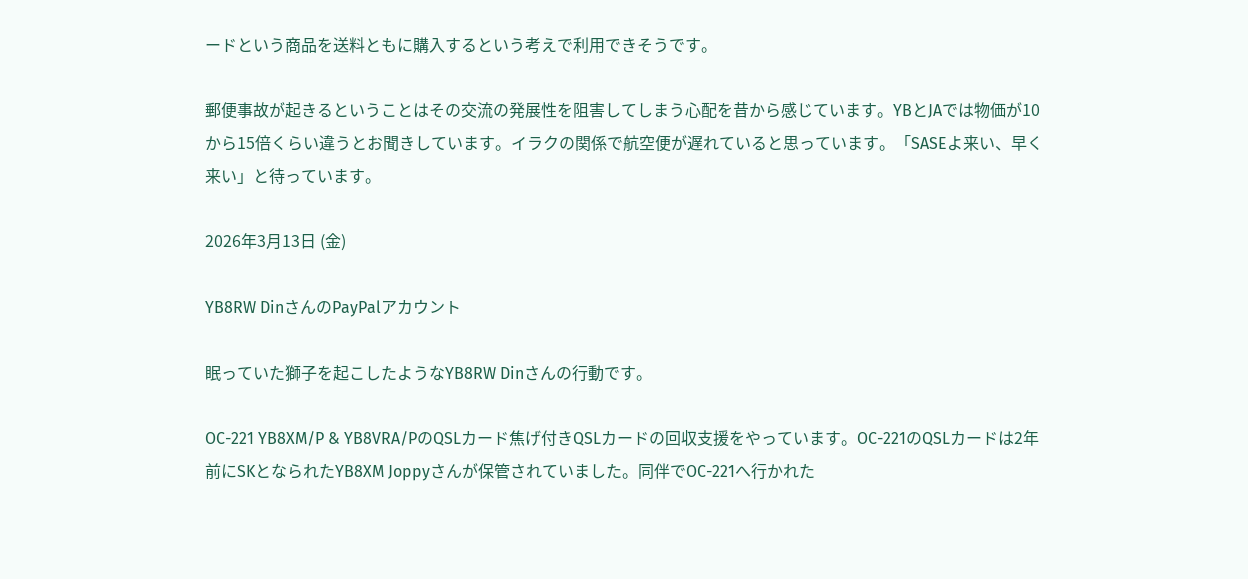ードという商品を送料ともに購入するという考えで利用できそうです。

郵便事故が起きるということはその交流の発展性を阻害してしまう心配を昔から感じています。YBとJAでは物価が10から15倍くらい違うとお聞きしています。イラクの関係で航空便が遅れていると思っています。「SASEよ来い、早く来い」と待っています。

2026年3月13日 (金)

YB8RW DinさんのPayPalアカウント

眠っていた獅子を起こしたようなYB8RW Dinさんの行動です。

OC-221 YB8XM/P & YB8VRA/PのQSLカード焦げ付きQSLカードの回収支援をやっています。OC-221のQSLカードは2年前にSKとなられたYB8XM Joppyさんが保管されていました。同伴でOC-221へ行かれた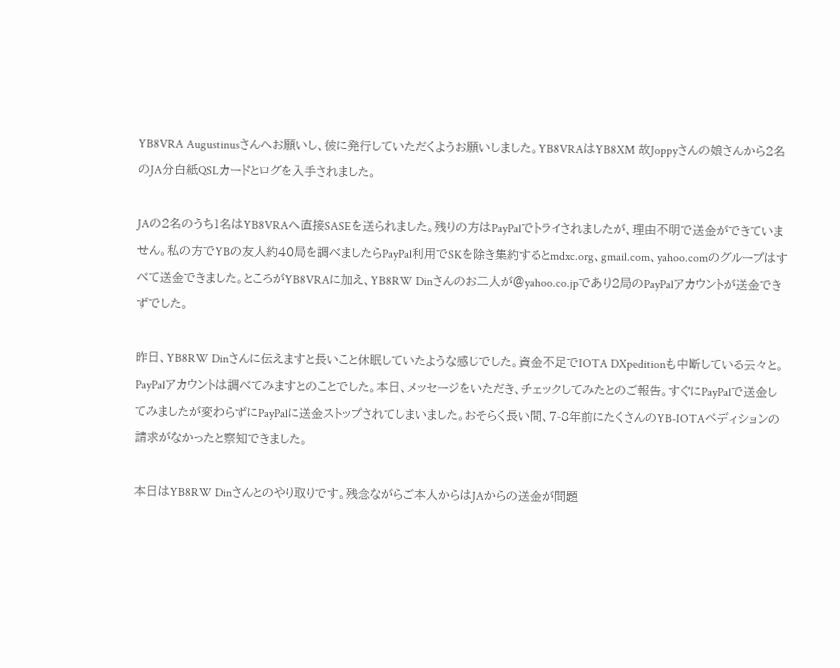YB8VRA Augustinusさんへお願いし、彼に発行していただくようお願いしました。YB8VRAはYB8XM 故Joppyさんの娘さんから2名のJA分白紙QSLカードとログを入手されました。

JAの2名のうち1名はYB8VRAへ直接SASEを送られました。残りの方はPayPalでトライされましたが、理由不明で送金ができていません。私の方でYBの友人約40局を調べましたらPayPal利用でSKを除き集約するとmdxc.org、gmail.com、yahoo.comのグループはすべて送金できました。ところがYB8VRAに加え、YB8RW Dinさんのお二人が@yahoo.co.jpであり2局のPayPalアカウントが送金できずでした。

昨日、YB8RW Dinさんに伝えますと長いこと休眠していたような感じでした。資金不足でIOTA DXpeditionも中断している云々と。PayPalアカウントは調べてみますとのことでした。本日、メッセージをいただき、チェックしてみたとのご報告。すぐにPayPalで送金してみましたが変わらずにPayPalに送金ストップされてしまいました。おそらく長い間、7-8年前にたくさんのYB-IOTAペディションの請求がなかったと察知できました。

本日はYB8RW Dinさんとのやり取りです。残念ながらご本人からはJAからの送金が問題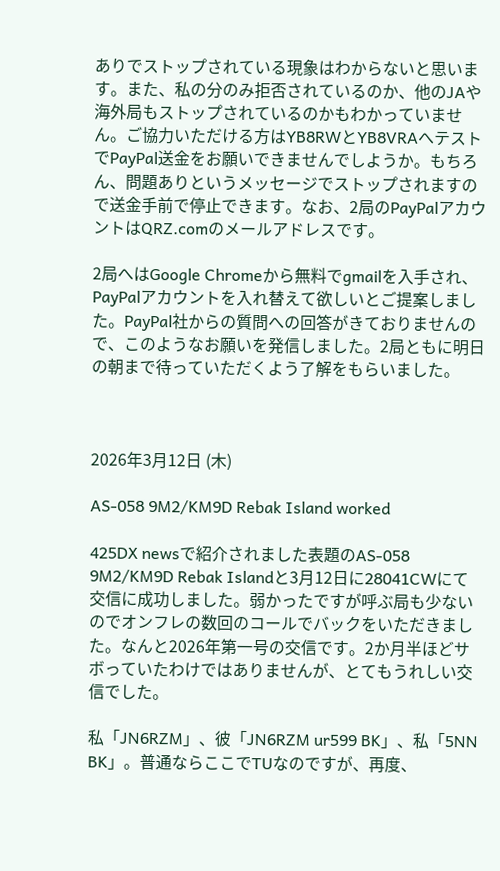ありでストップされている現象はわからないと思います。また、私の分のみ拒否されているのか、他のJAや海外局もストップされているのかもわかっていません。ご協力いただける方はYB8RWとYB8VRAへテストでPayPal送金をお願いできませんでしようか。もちろん、問題ありというメッセージでストップされますので送金手前で停止できます。なお、2局のPayPalアカウントはQRZ.comのメールアドレスです。

2局へはGoogle Chromeから無料でgmailを入手され、PayPalアカウントを入れ替えて欲しいとご提案しました。PayPal社からの質問への回答がきておりませんので、このようなお願いを発信しました。2局ともに明日の朝まで待っていただくよう了解をもらいました。



2026年3月12日 (木)

AS-058 9M2/KM9D Rebak Island worked

425DX newsで紹介されました表題のAS-058 9M2/KM9D Rebak Islandと3月12日に28041CWにて交信に成功しました。弱かったですが呼ぶ局も少ないのでオンフレの数回のコールでバックをいただきました。なんと2026年第一号の交信です。2か月半ほどサボっていたわけではありませんが、とてもうれしい交信でした。

私「JN6RZM」、彼「JN6RZM ur599 BK」、私「5NN BK」。普通ならここでTUなのですが、再度、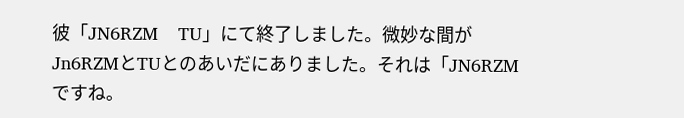彼「JN6RZM    TU」にて終了しました。微妙な間がJn6RZMとTUとのあいだにありました。それは「JN6RZMですね。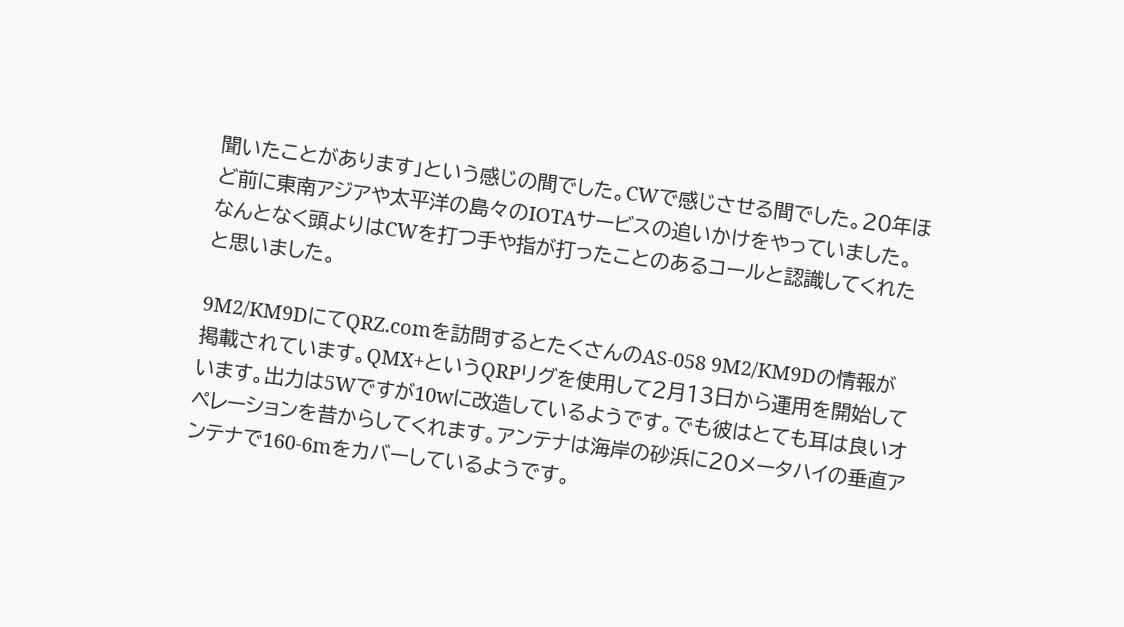聞いたことがあります」という感じの間でした。CWで感じさせる間でした。20年ほど前に東南アジアや太平洋の島々のIOTAサービスの追いかけをやっていました。なんとなく頭よりはCWを打つ手や指が打ったことのあるコールと認識してくれたと思いました。

9M2/KM9DにてQRZ.comを訪問するとたくさんのAS-058 9M2/KM9Dの情報が掲載されています。QMX+というQRPリグを使用して2月13日から運用を開始しています。出力は5Wですが10wに改造しているようです。でも彼はとても耳は良いオペレーションを昔からしてくれます。アンテナは海岸の砂浜に20メータハイの垂直アンテナで160-6mをカバーしているようです。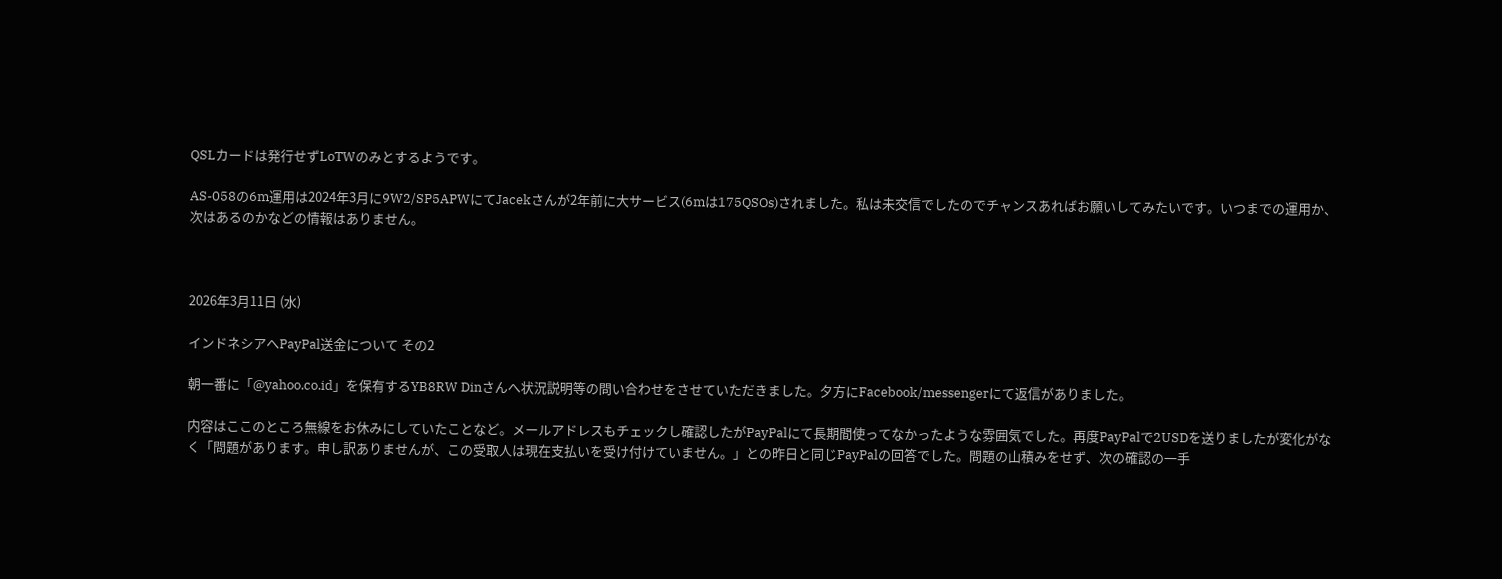QSLカードは発行せずLoTWのみとするようです。

AS-058の6m運用は2024年3月に9W2/SP5APWにてJacekさんが2年前に大サービス(6mは175QSOs)されました。私は未交信でしたのでチャンスあればお願いしてみたいです。いつまでの運用か、次はあるのかなどの情報はありません。



2026年3月11日 (水)

インドネシアへPayPal送金について その2

朝一番に「@yahoo.co.id」を保有するYB8RW Dinさんへ状況説明等の問い合わせをさせていただきました。夕方にFacebook/messengerにて返信がありました。

内容はここのところ無線をお休みにしていたことなど。メールアドレスもチェックし確認したがPayPalにて長期間使ってなかったような雰囲気でした。再度PayPalで2USDを送りましたが変化がなく「問題があります。申し訳ありませんが、この受取人は現在支払いを受け付けていません。」との昨日と同じPayPalの回答でした。問題の山積みをせず、次の確認の一手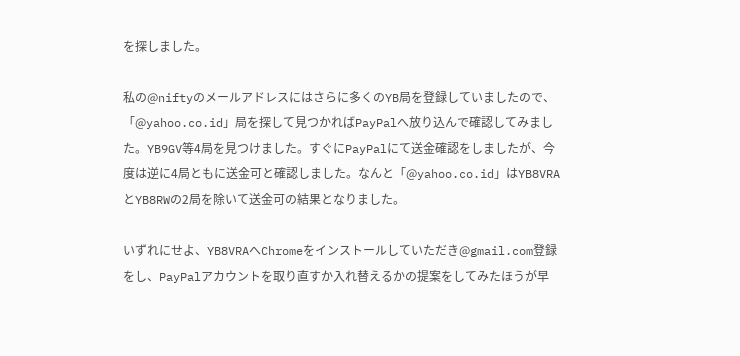を探しました。

私の@niftyのメールアドレスにはさらに多くのYB局を登録していましたので、「@yahoo.co.id」局を探して見つかればPayPalへ放り込んで確認してみました。YB9GV等4局を見つけました。すぐにPayPalにて送金確認をしましたが、今度は逆に4局ともに送金可と確認しました。なんと「@yahoo.co.id」はYB8VRAとYB8RWの2局を除いて送金可の結果となりました。

いずれにせよ、YB8VRAへChromeをインストールしていただき@gmail.com登録をし、PayPalアカウントを取り直すか入れ替えるかの提案をしてみたほうが早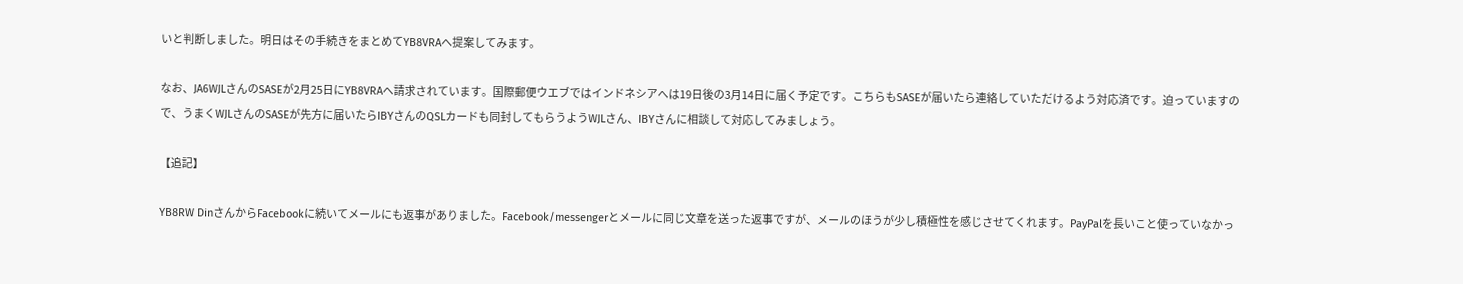いと判断しました。明日はその手続きをまとめてYB8VRAへ提案してみます。

なお、JA6WJLさんのSASEが2月25日にYB8VRAへ請求されています。国際郵便ウエブではインドネシアへは19日後の3月14日に届く予定です。こちらもSASEが届いたら連絡していただけるよう対応済です。迫っていますので、うまくWJLさんのSASEが先方に届いたらIBYさんのQSLカードも同封してもらうようWJLさん、IBYさんに相談して対応してみましょう。

【追記】

YB8RW DinさんからFacebookに続いてメールにも返事がありました。Facebook/messengerとメールに同じ文章を送った返事ですが、メールのほうが少し積極性を感じさせてくれます。PayPalを長いこと使っていなかっ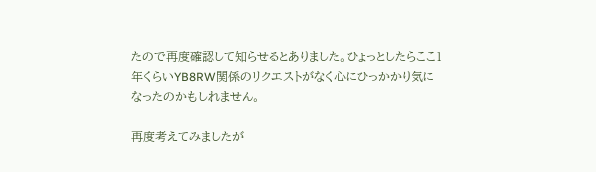たので再度確認して知らせるとありました。ひょっとしたらここ1年くらいYB8RW関係のリクエストがなく心にひっかかり気になったのかもしれません。

再度考えてみましたが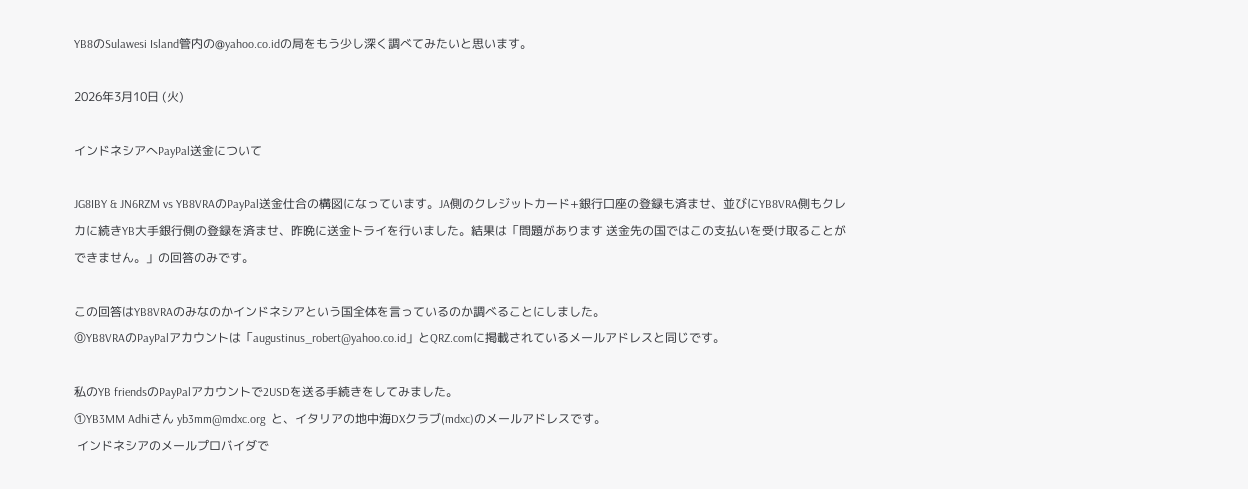YB8のSulawesi Island管内の@yahoo.co.idの局をもう少し深く調べてみたいと思います。

2026年3月10日 (火)

インドネシアへPayPal送金について

JG8IBY & JN6RZM vs YB8VRAのPayPal送金仕合の構図になっています。JA側のクレジットカード+銀行口座の登録も済ませ、並びにYB8VRA側もクレカに続きYB大手銀行側の登録を済ませ、昨晩に送金トライを行いました。結果は「問題があります 送金先の国ではこの支払いを受け取ることができません。」の回答のみです。

この回答はYB8VRAのみなのかインドネシアという国全体を言っているのか調べることにしました。
⓪YB8VRAのPayPalアカウントは「augustinus_robert@yahoo.co.id」とQRZ.comに掲載されているメールアドレスと同じです。

私のYB friendsのPayPalアカウントで2USDを送る手続きをしてみました。
①YB3MM Adhiさん yb3mm@mdxc.org  と、イタリアの地中海DXクラブ(mdxc)のメールアドレスです。
 インドネシアのメールプロバイダで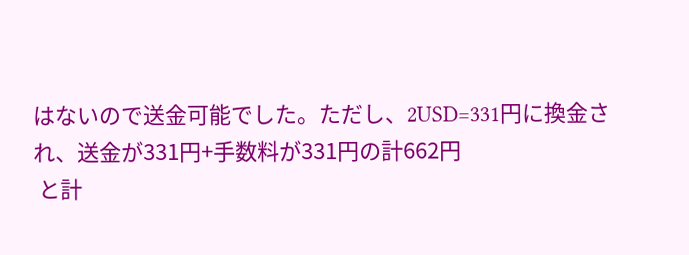はないので送金可能でした。ただし、2USD=331円に換金され、送金が331円+手数料が331円の計662円
 と計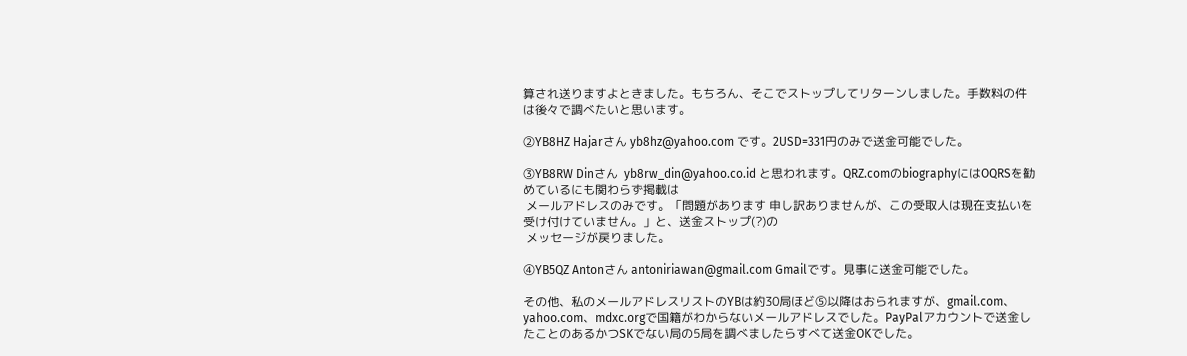算され送りますよときました。もちろん、そこでストップしてリターンしました。手数料の件は後々で調べたいと思います。

②YB8HZ Hajarさん yb8hz@yahoo.com です。2USD=331円のみで送金可能でした。

③YB8RW Dinさん  yb8rw_din@yahoo.co.id と思われます。QRZ.comのbiographyにはOQRSを勧めているにも関わらず掲載は
 メールアドレスのみです。「問題があります 申し訳ありませんが、この受取人は現在支払いを受け付けていません。」と、送金ストップ(?)の
 メッセージが戻りました。

④YB5QZ Antonさん antoniriawan@gmail.com Gmailです。見事に送金可能でした。

その他、私のメールアドレスリストのYBは約30局ほど⑤以降はおられますが、gmail.com、yahoo.com、mdxc.orgで国籍がわからないメールアドレスでした。PayPalアカウントで送金したことのあるかつSKでない局の5局を調べましたらすべて送金OKでした。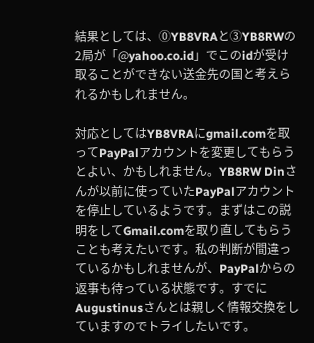結果としては、⓪YB8VRAと③YB8RWの2局が「@yahoo.co.id」でこのidが受け取ることができない送金先の国と考えられるかもしれません。

対応としてはYB8VRAにgmail.comを取ってPayPalアカウントを変更してもらうとよい、かもしれません。YB8RW Dinさんが以前に使っていたPayPalアカウントを停止しているようです。まずはこの説明をしてGmail.comを取り直してもらうことも考えたいです。私の判断が間違っているかもしれませんが、PayPalからの返事も待っている状態です。すでにAugustinusさんとは親しく情報交換をしていますのでトライしたいです。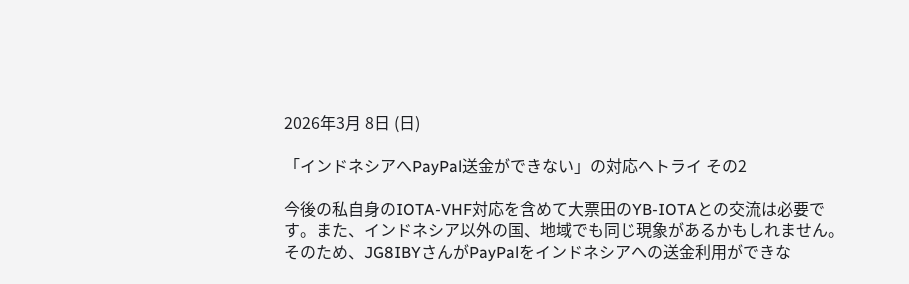2026年3月 8日 (日)

「インドネシアへPayPal送金ができない」の対応へトライ その2

今後の私自身のIOTA-VHF対応を含めて大票田のYB-IOTAとの交流は必要です。また、インドネシア以外の国、地域でも同じ現象があるかもしれません。そのため、JG8IBYさんがPayPalをインドネシアへの送金利用ができな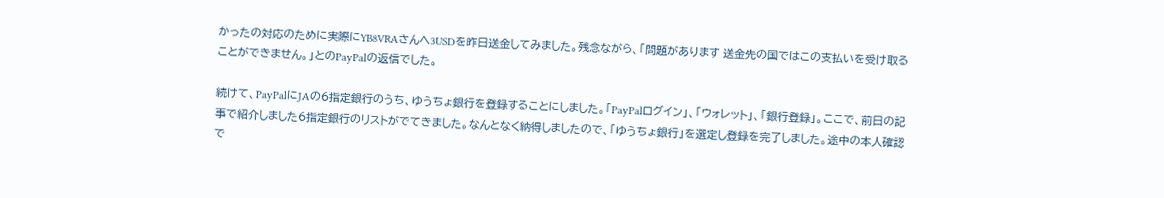かったの対応のために実際にYB8VRAさんへ3USDを昨日送金してみました。残念ながら、「問題があります 送金先の国ではこの支払いを受け取ることができません。」とのPayPalの返信でした。

続けて、PayPalにJAの6指定銀行のうち、ゆうちょ銀行を登録することにしました。「PayPalログイン」、「ウォレット」、「銀行登録」。ここで、前日の記事で紹介しました6指定銀行のリストがでてきました。なんとなく納得しましたので、「ゆうちょ銀行」を選定し登録を完了しました。途中の本人確認で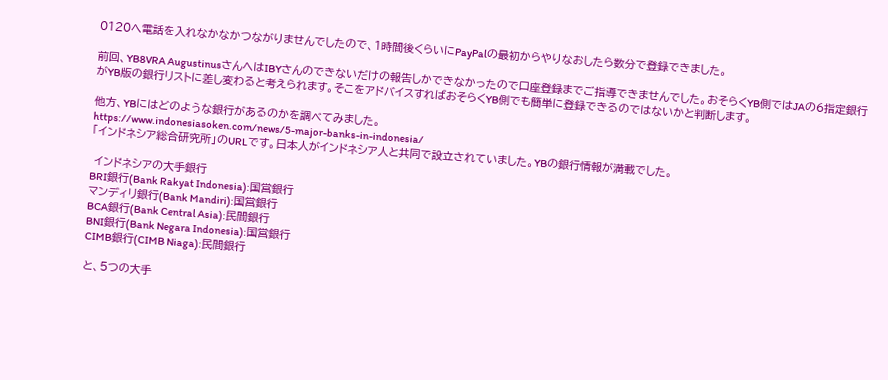0120へ電話を入れなかなかつながりませんでしたので、1時間後くらいにPayPalの最初からやりなおしたら数分で登録できました。

前回、YB8VRA AugustinusさんへはIBYさんのできないだけの報告しかできなかったので口座登録までご指導できませんでした。おそらくYB側ではJAの6指定銀行がYB版の銀行リストに差し変わると考えられます。そこをアドバイスすればおそらくYB側でも簡単に登録できるのではないかと判断します。

他方、YBにはどのような銀行があるのかを調べてみました。
https://www.indonesiasoken.com/news/5-major-banks-in-indonesia/
「インドネシア総合研究所」のURLです。日本人がインドネシア人と共同で設立されていました。YBの銀行情報が満載でした。

 インドネシアの大手銀行
BRI銀行(Bank Rakyat Indonesia):国営銀行
マンディリ銀行(Bank Mandiri):国営銀行
BCA銀行(Bank Central Asia):民間銀行
BNI銀行(Bank Negara Indonesia):国営銀行
CIMB銀行(CIMB Niaga):民間銀行

と、5つの大手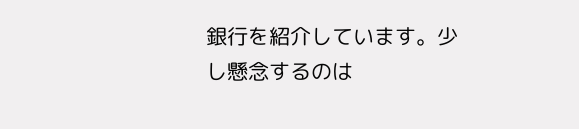銀行を紹介しています。少し懸念するのは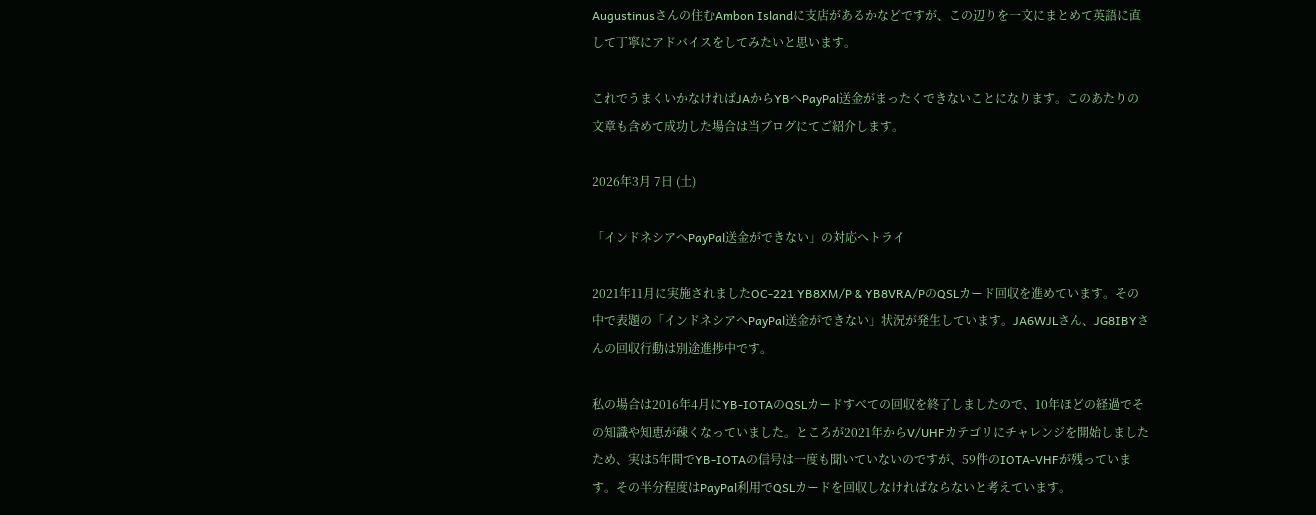Augustinusさんの住むAmbon Islandに支店があるかなどですが、この辺りを一文にまとめて英語に直して丁寧にアドバイスをしてみたいと思います。

これでうまくいかなければJAからYBへPayPal送金がまったくできないことになります。このあたりの文章も含めて成功した場合は当ブログにてご紹介します。

2026年3月 7日 (土)

「インドネシアへPayPal送金ができない」の対応へトライ

2021年11月に実施されましたOC-221 YB8XM/P & YB8VRA/PのQSLカード回収を進めています。その中で表題の「インドネシアへPayPal送金ができない」状況が発生しています。JA6WJLさん、JG8IBYさんの回収行動は別途進捗中です。

私の場合は2016年4月にYB-IOTAのQSLカードすべての回収を終了しましたので、10年ほどの経過でその知識や知恵が疎くなっていました。ところが2021年からV/UHFカテゴリにチャレンジを開始しましたため、実は5年間でYB-IOTAの信号は一度も聞いていないのですが、59件のIOTA-VHFが残っています。その半分程度はPayPal利用でQSLカードを回収しなければならないと考えています。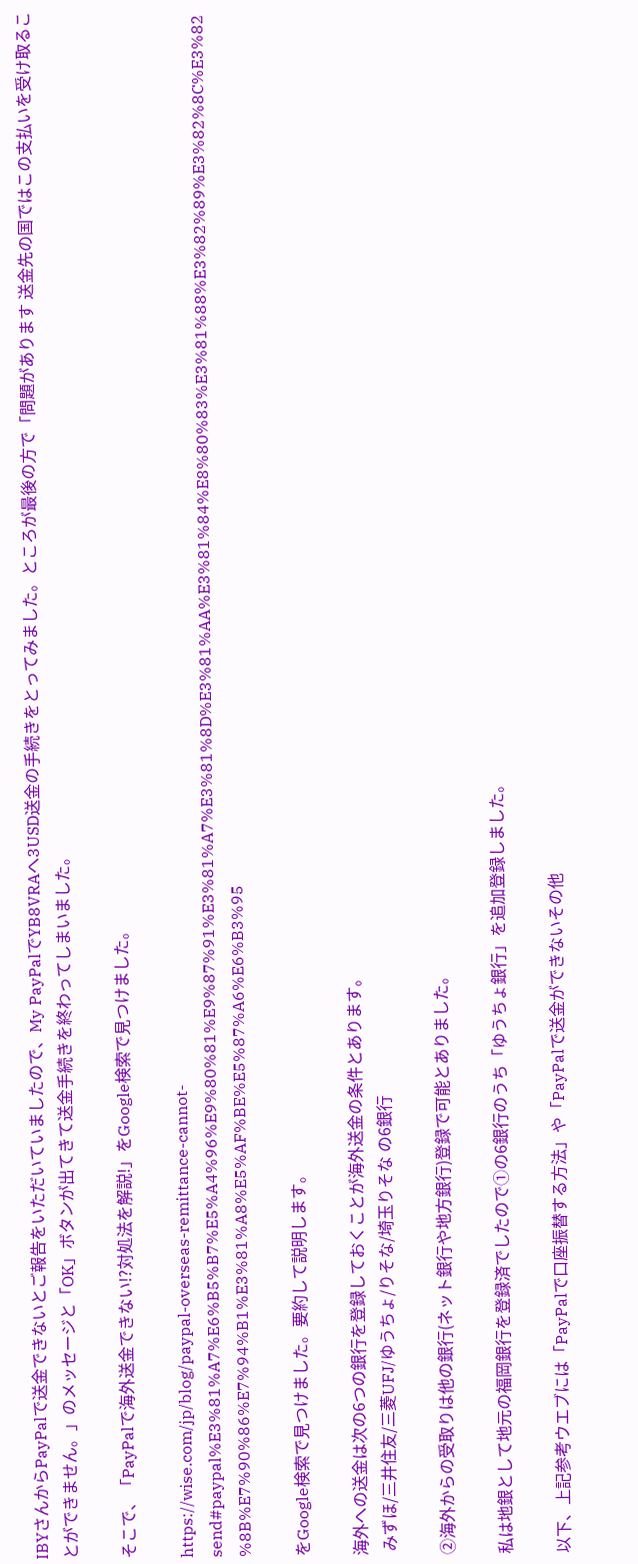IBYさんからPayPalで送金できないとご報告をいただいていましたので、My PayPalでYB8VRAへ3USD送金の手続きをとってみました。ところが最後の方で「問題があります 送金先の国ではこの支払いを受け取ることができません。」のメッセージと「OK」ボタンが出てきて送金手続きを終わってしまいました。

そこで、「PayPalで海外送金できない!?対処法を解説!」をGoogle検索で見つけました。

https://wise.com/jp/blog/paypal-overseas-remittance-cannot-send#paypal%E3%81%A7%E6%B5%B7%E5%A4%96%E9%80%81%E9%87%91%E3%81%A7%E3%81%8D%E3%81%AA%E3%81%84%E8%80%83%E3%81%88%E3%82%89%E3%82%8C%E3%82%8B%E7%90%86%E7%94%B1%E3%81%A8%E5%AF%BE%E5%87%A6%E6%B3%95

をGoogle検索で見つけました。要約して説明します。

海外への送金は次の6つの銀行を登録しておくことが海外送金の条件とあります。
 みずほ/三井住友/三菱UFJ/ゆうちょ/りそな/埼玉りそな の6銀行

②海外からの受取りは他の銀行(ネット銀行や地方銀行)登録で可能とありました。

私は地銀として地元の福岡銀行を登録済でしたので①の6銀行のうち「ゆうちょ銀行」を追加登録しました。

以下、上記参考ウエブには「PayPalで口座振替する方法」や「PayPalで送金ができないその他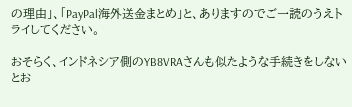の理由」、「PayPal海外送金まとめ」と、ありますのでご一読のうえトライしてください。

おそらく、インドネシア側のYB8VRAさんも似たような手続きをしないとお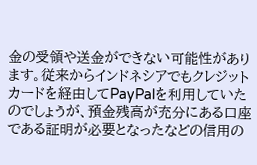金の受領や送金ができない可能性があります。従来からインドネシアでもクレジットカードを経由してPayPalを利用していたのでしょうが、預金残高が充分にある口座である証明が必要となったなどの信用の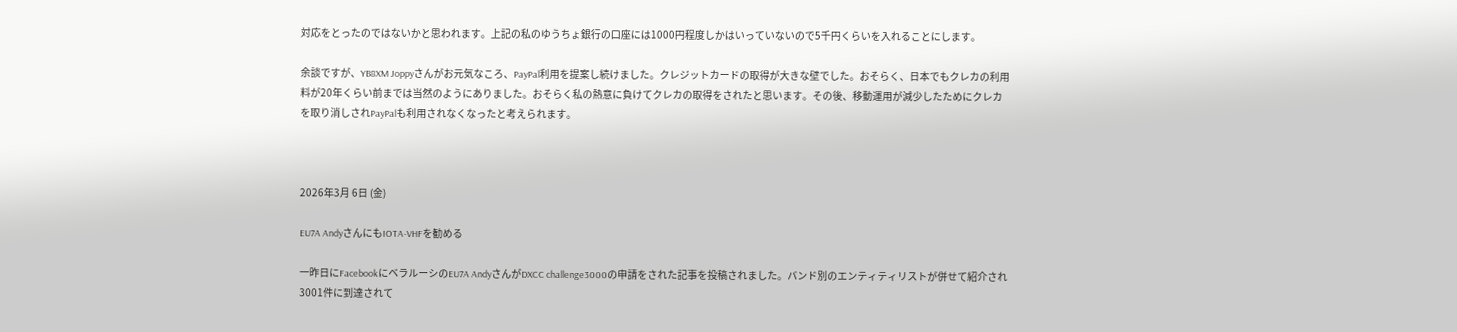対応をとったのではないかと思われます。上記の私のゆうちょ銀行の口座には1000円程度しかはいっていないので5千円くらいを入れることにします。

余談ですが、YB8XM Joppyさんがお元気なころ、PayPal利用を提案し続けました。クレジットカードの取得が大きな壁でした。おそらく、日本でもクレカの利用料が20年くらい前までは当然のようにありました。おそらく私の熱意に負けてクレカの取得をされたと思います。その後、移動運用が減少したためにクレカを取り消しされPayPalも利用されなくなったと考えられます。



2026年3月 6日 (金)

EU7A AndyさんにもIOTA-VHFを勧める

一昨日にFacebookにベラルーシのEU7A AndyさんがDXCC challenge3000の申請をされた記事を投稿されました。バンド別のエンティティリストが併せて紹介され3001件に到達されて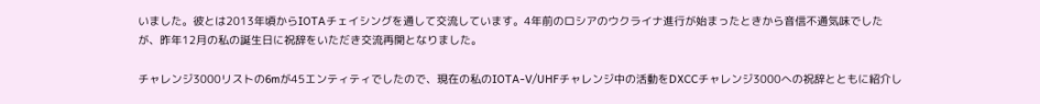いました。彼とは2013年頃からIOTAチェイシングを通して交流しています。4年前のロシアのウクライナ進行が始まったときから音信不通気味でしたが、昨年12月の私の誕生日に祝辞をいただき交流再開となりました。

チャレンジ3000リストの6mが45エンティティでしたので、現在の私のIOTA-V/UHFチャレンジ中の活動をDXCCチャレンジ3000への祝辞とともに紹介し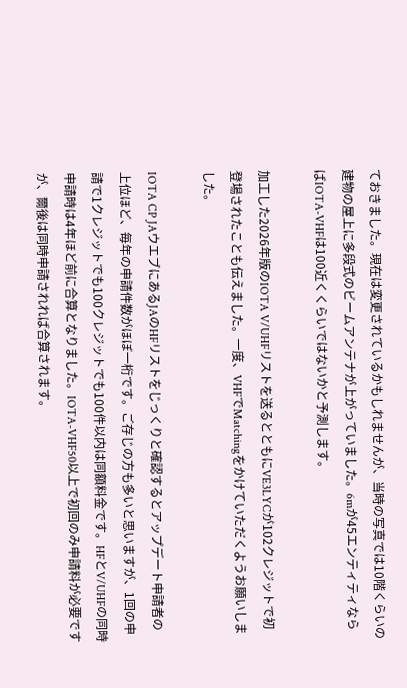ておきました。現在は変更されているかもしれませんが、当時の写真では10階くらいの建物の屋上に多段式のビームアンテナが上がっていました。6mが45エンティティならばIOTA-VHFは100近くくらいではないかと予測します。

加工した2026年版のIOTA V/UHFリストを送るとともにVE3LYCが102クレジットで初登場されたことも伝えました。一度、VHFでMatchingをかけていただくようお願いしました。

IOTA CP JAウエブにあるJAのHFリストをじっくりと確認するとアップデート申請者の上位ほど、毎年の申請件数がほぼ一桁です。ご存じの方も多いと思いますが、1回の申請で1クレジットでも100クレジットでも100件以内は同額料金です。HFとV/UHFの同時申請時は4年ほど前に合算となりました。IOTA-VHF50以上で初回のみ申請料が必要ですが、爾後は同時申請されれば合算されます。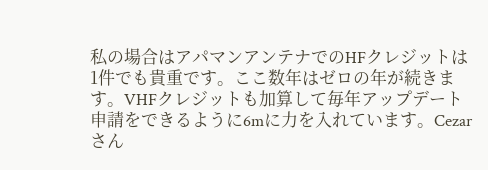私の場合はアパマンアンテナでのHFクレジットは1件でも貴重です。ここ数年はゼロの年が続きます。VHFクレジットも加算して毎年アップデート申請をできるように6mに力を入れています。Cezarさん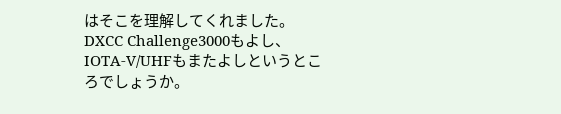はそこを理解してくれました。DXCC Challenge3000もよし、IOTA-V/UHFもまたよしというところでしょうか。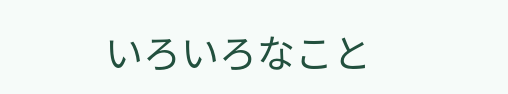いろいろなこと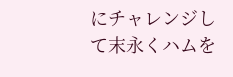にチャレンジして末永くハムを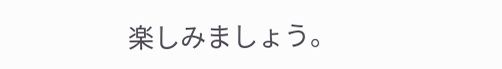楽しみましょう。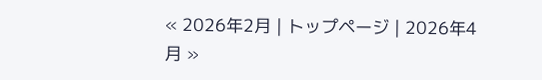« 2026年2月 | トップページ | 2026年4月 »